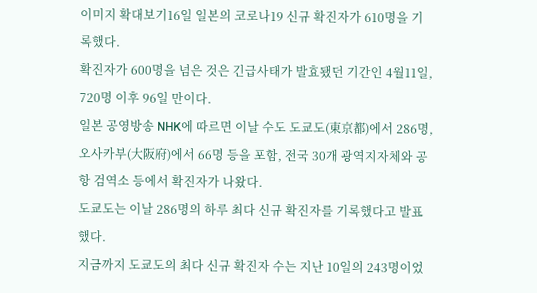이미지 확대보기16일 일본의 코로나19 신규 확진자가 610명을 기록했다.
확진자가 600명을 넘은 것은 긴급사태가 발효됐던 기간인 4월11일, 720명 이후 96일 만이다.
일본 공영방송 NHK에 따르면 이날 수도 도쿄도(東京都)에서 286명, 오사카부(大阪府)에서 66명 등을 포함, 전국 30개 광역지자체와 공항 검역소 등에서 확진자가 나왔다.
도쿄도는 이날 286명의 하루 최다 신규 확진자를 기록했다고 발표했다.
지금까지 도쿄도의 최다 신규 확진자 수는 지난 10일의 243명이었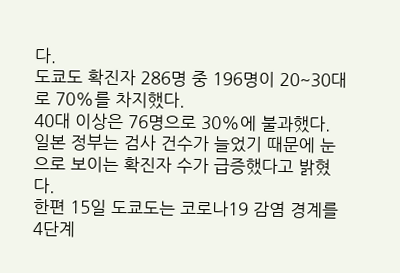다.
도쿄도 확진자 286명 중 196명이 20~30대로 70%를 차지했다.
40대 이상은 76명으로 30%에 불과했다.
일본 정부는 검사 건수가 늘었기 때문에 눈으로 보이는 확진자 수가 급증했다고 밝혔다.
한편 15일 도쿄도는 코로나19 감염 경계를 4단계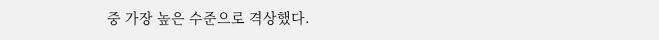중 가장 높은 수준으로 격상했다.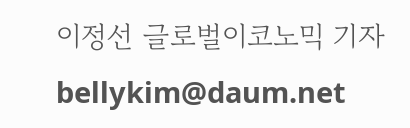이정선 글로벌이코노믹 기자 bellykim@daum.net